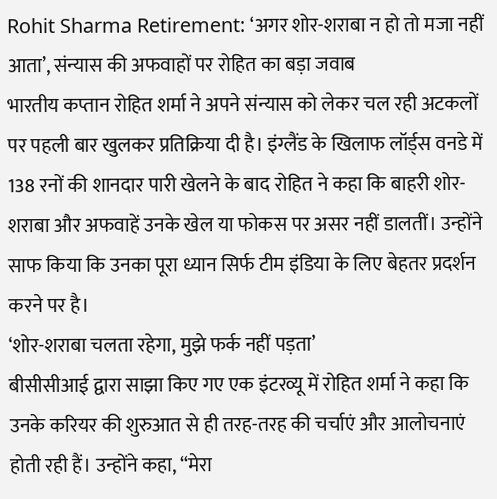Rohit Sharma Retirement: ‘अगर शोर-शराबा न हो तो मजा नहीं आता’, संन्यास की अफवाहों पर रोहित का बड़ा जवाब
भारतीय कप्तान रोहित शर्मा ने अपने संन्यास को लेकर चल रही अटकलों पर पहली बार खुलकर प्रतिक्रिया दी है। इंग्लैंड के खिलाफ लॉर्ड्स वनडे में 138 रनों की शानदार पारी खेलने के बाद रोहित ने कहा कि बाहरी शोर-शराबा और अफवाहें उनके खेल या फोकस पर असर नहीं डालतीं। उन्होंने साफ किया कि उनका पूरा ध्यान सिर्फ टीम इंडिया के लिए बेहतर प्रदर्शन करने पर है।
‘शोर-शराबा चलता रहेगा, मुझे फर्क नहीं पड़ता’
बीसीसीआई द्वारा साझा किए गए एक इंटरव्यू में रोहित शर्मा ने कहा कि उनके करियर की शुरुआत से ही तरह-तरह की चर्चाएं और आलोचनाएं होती रही हैं। उन्होंने कहा, “मेरा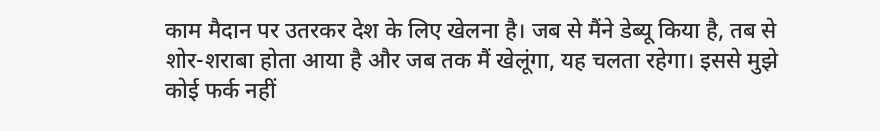काम मैदान पर उतरकर देश के लिए खेलना है। जब से मैंने डेब्यू किया है, तब से शोर-शराबा होता आया है और जब तक मैं खेलूंगा, यह चलता रहेगा। इससे मुझे कोई फर्क नहीं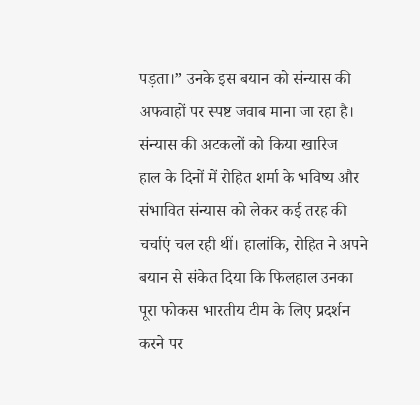पड़ता।” उनके इस बयान को संन्यास की अफवाहों पर स्पष्ट जवाब माना जा रहा है।
संन्यास की अटकलों को किया खारिज
हाल के दिनों में रोहित शर्मा के भविष्य और संभावित संन्यास को लेकर कई तरह की चर्चाएं चल रही थीं। हालांकि, रोहित ने अपने बयान से संकेत दिया कि फिलहाल उनका पूरा फोकस भारतीय टीम के लिए प्रदर्शन करने पर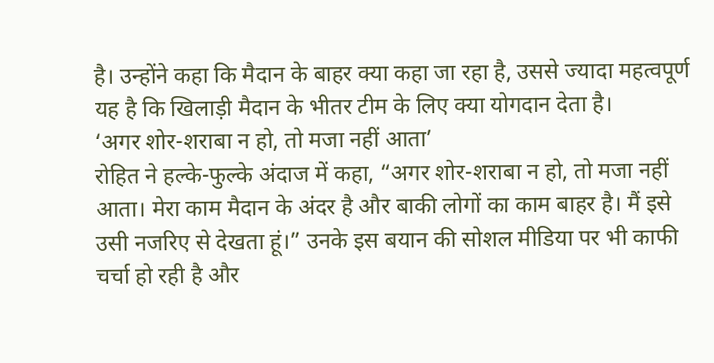है। उन्होंने कहा कि मैदान के बाहर क्या कहा जा रहा है, उससे ज्यादा महत्वपूर्ण यह है कि खिलाड़ी मैदान के भीतर टीम के लिए क्या योगदान देता है।
‘अगर शोर-शराबा न हो, तो मजा नहीं आता’
रोहित ने हल्के-फुल्के अंदाज में कहा, “अगर शोर-शराबा न हो, तो मजा नहीं आता। मेरा काम मैदान के अंदर है और बाकी लोगों का काम बाहर है। मैं इसे उसी नजरिए से देखता हूं।” उनके इस बयान की सोशल मीडिया पर भी काफी चर्चा हो रही है और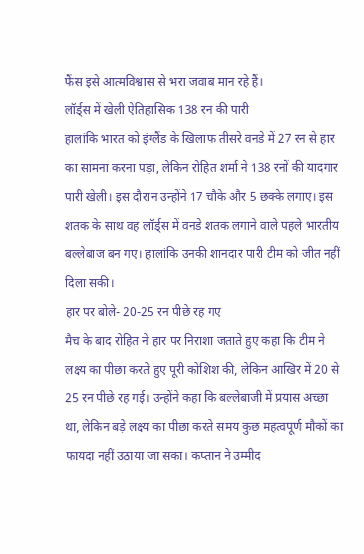फैंस इसे आत्मविश्वास से भरा जवाब मान रहे हैं।
लॉर्ड्स में खेली ऐतिहासिक 138 रन की पारी
हालांकि भारत को इंग्लैंड के खिलाफ तीसरे वनडे में 27 रन से हार का सामना करना पड़ा, लेकिन रोहित शर्मा ने 138 रनों की यादगार पारी खेली। इस दौरान उन्होंने 17 चौके और 5 छक्के लगाए। इस शतक के साथ वह लॉर्ड्स में वनडे शतक लगाने वाले पहले भारतीय बल्लेबाज बन गए। हालांकि उनकी शानदार पारी टीम को जीत नहीं दिला सकी।
हार पर बोले- 20-25 रन पीछे रह गए
मैच के बाद रोहित ने हार पर निराशा जताते हुए कहा कि टीम ने लक्ष्य का पीछा करते हुए पूरी कोशिश की, लेकिन आखिर में 20 से 25 रन पीछे रह गई। उन्होंने कहा कि बल्लेबाजी में प्रयास अच्छा था, लेकिन बड़े लक्ष्य का पीछा करते समय कुछ महत्वपूर्ण मौकों का फायदा नहीं उठाया जा सका। कप्तान ने उम्मीद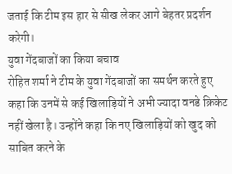जताई कि टीम इस हार से सीख लेकर आगे बेहतर प्रदर्शन करेगी।
युवा गेंदबाजों का किया बचाव
रोहित शर्मा ने टीम के युवा गेंदबाजों का समर्थन करते हुए कहा कि उनमें से कई खिलाड़ियों ने अभी ज्यादा वनडे क्रिकेट नहीं खेला है। उन्होंने कहा कि नए खिलाड़ियों को खुद को साबित करने के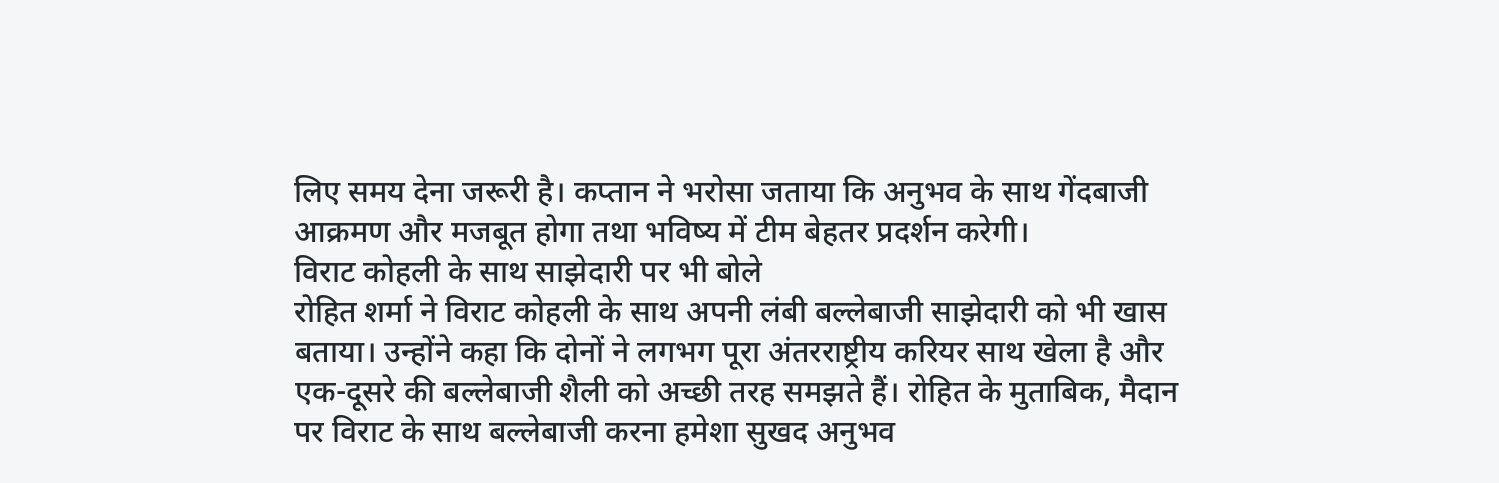लिए समय देना जरूरी है। कप्तान ने भरोसा जताया कि अनुभव के साथ गेंदबाजी आक्रमण और मजबूत होगा तथा भविष्य में टीम बेहतर प्रदर्शन करेगी।
विराट कोहली के साथ साझेदारी पर भी बोले
रोहित शर्मा ने विराट कोहली के साथ अपनी लंबी बल्लेबाजी साझेदारी को भी खास बताया। उन्होंने कहा कि दोनों ने लगभग पूरा अंतरराष्ट्रीय करियर साथ खेला है और एक-दूसरे की बल्लेबाजी शैली को अच्छी तरह समझते हैं। रोहित के मुताबिक, मैदान पर विराट के साथ बल्लेबाजी करना हमेशा सुखद अनुभव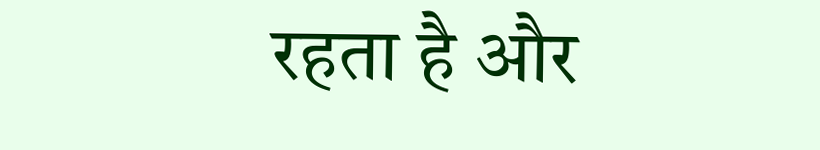रहता है और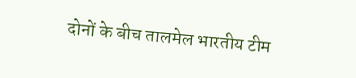दोनों के बीच तालमेल भारतीय टीम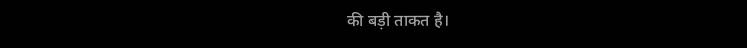की बड़ी ताकत है।